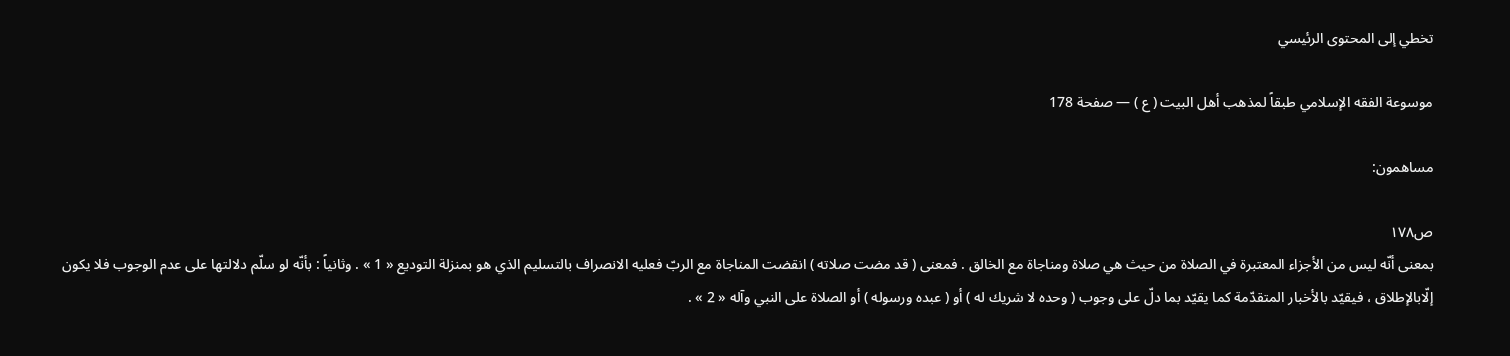تخطي إلى المحتوى الرئيسي

موسوعة الفقه الإسلامي طبقاً لمذهب أهل البيت ( ع ) — صفحة 178

مساهمون:

ص١٧٨
بمعنى أنّه ليس من الأجزاء المعتبرة في الصلاة من حيث هي صلاة ومناجاة مع الخالق . فمعنى ( قد مضت صلاته ) انقضت المناجاة مع الربّ فعليه الانصراف بالتسليم الذي هو بمنزلة التوديع « 1 » . وثانياً : بأنّه لو سلّم دلالتها على عدم الوجوب فلا يكون إلّابالإطلاق ، فيقيّد بالأخبار المتقدّمة كما يقيّد بما دلّ على وجوب ( وحده لا شريك له ) أو ( عبده ورسوله ) أو الصلاة على النبي وآله « 2 » .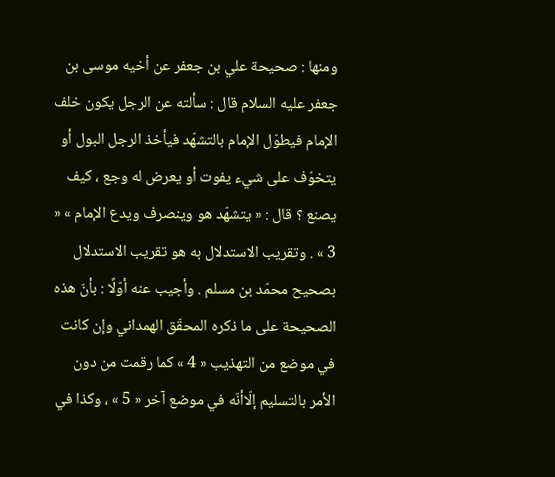ومنها : صحيحة علي بن جعفر عن أخيه موسى بن جعفر عليه السلام قال : سألته عن الرجل يكون خلف الإمام فيطوّل الإمام بالتشهّد فيأخذ الرجل البول أو يتخوّف على شيء يفوت أو يعرض له وجع ، كيف يصنع ؟ قال : « يتشهّد هو وينصرف ويدع الإمام » « 3 » . وتقريب الاستدلال به هو تقريب الاستدلال بصحيح محمّد بن مسلم . وأجيب عنه أوّلًا : بأنّ هذه الصحيحة على ما ذكره المحقّق الهمداني وإن كانت في موضع من التهذيب « 4 » كما رقمت من دون الأمر بالتسليم إلّاأنّه في موضع آخر « 5 » ، وكذا في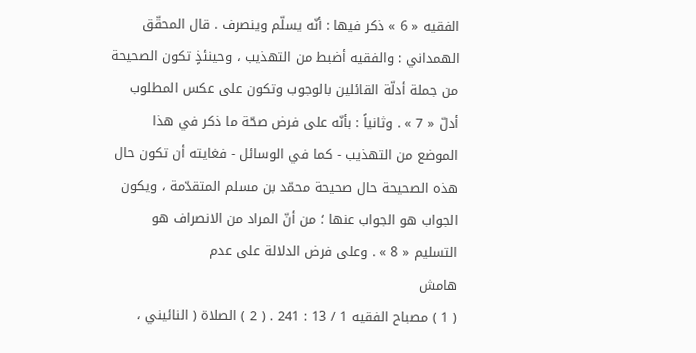الفقيه « 6 » ذكر فيها : أنّه يسلّم وينصرف . قال المحقّق الهمداني : والفقيه أضبط من التهذيب ، وحينئذٍ تكون الصحيحة من جملة أدلّة القائلين بالوجوب وتكون على عكس المطلوب أدلّ « 7 » . وثانياً : بأنّه على فرض صحّة ما ذكر في هذا الموضع من التهذيب - كما في الوسائل - فغايته أن تكون حال هذه الصحيحة حال صحيحة محمّد بن مسلم المتقدّمة ، ويكون الجواب هو الجواب عنها ؛ من أنّ المراد من الانصراف هو التسليم « 8 » . وعلى فرض الدلالة على عدم
هامش
( 1 ) مصباح الفقيه 1 / 13 : 241 . ( 2 ) الصلاة ( النائيني ،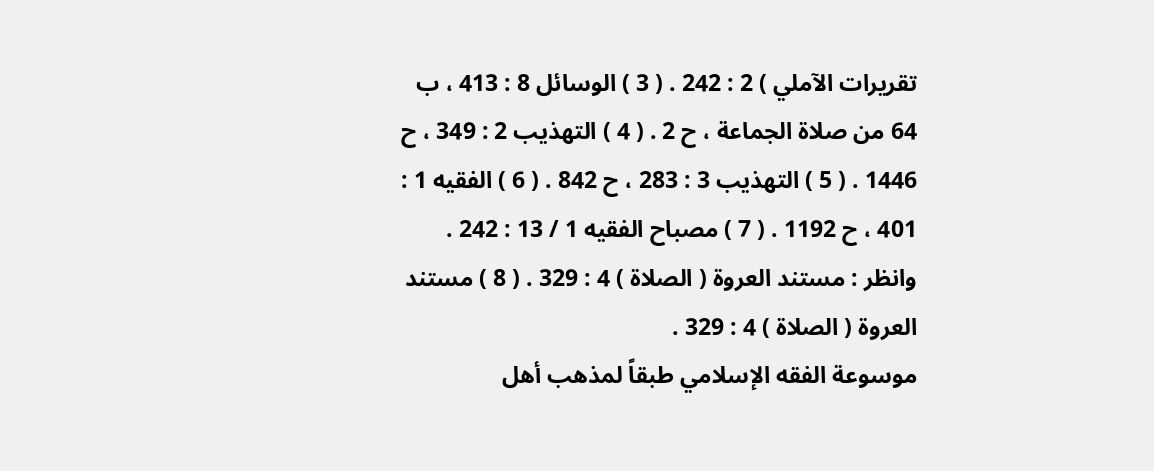تقريرات الآملي ) 2 : 242 . ( 3 ) الوسائل 8 : 413 ، ب 64 من صلاة الجماعة ، ح 2 . ( 4 ) التهذيب 2 : 349 ، ح 1446 . ( 5 ) التهذيب 3 : 283 ، ح 842 . ( 6 ) الفقيه 1 : 401 ، ح 1192 . ( 7 ) مصباح الفقيه 1 / 13 : 242 . وانظر : مستند العروة ( الصلاة ) 4 : 329 . ( 8 ) مستند العروة ( الصلاة ) 4 : 329 .
موسوعة الفقه الإسلامي طبقاً لمذهب أهل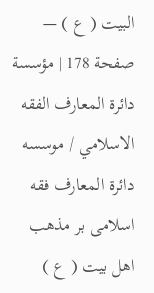البيت ( ع ) — صفحة 178 | مؤسسة دائرة المعارف الفقه الاسلامي / موسسه دائرة المعارف فقه اسلامى بر مذهب اهل بيت ( ع )